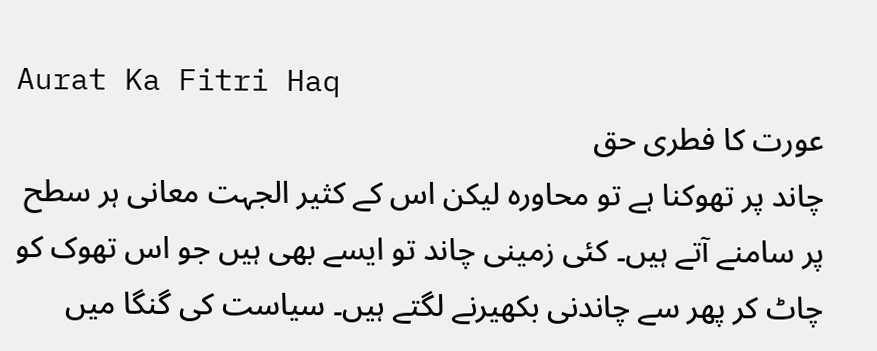Aurat Ka Fitri Haq
عورت کا فطری حق
چاند پر تھوکنا ہے تو محاورہ لیکن اس کے کثیر الجہت معانی ہر سطح پر سامنے آتے ہیں۔ کئی زمینی چاند تو ایسے بھی ہیں جو اس تھوک کو چاٹ کر پھر سے چاندنی بکھیرنے لگتے ہیں۔ سیاست کی گنگا میں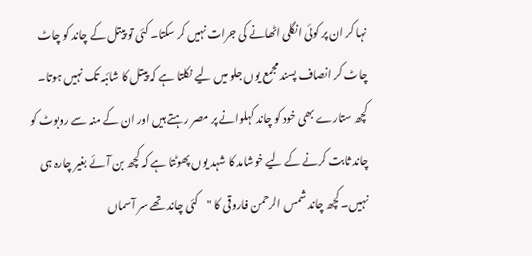نہا کر ان پر کوئی انگلی اٹھانے کی جرات نہیں کر سکتا۔ کئی تو پیتل کے چاند کو چاٹ چاٹ کر انصاف پسند مجمع یوں جلو میں لیے نکلتا ہے کہ پیتل کا شائبہ تک نہیں ہوتا۔ کچھ ستارے بھی خود کو چاند کہلوانے پر مصر رہتے ہیں اور ان کے منہ سے روبوٹ کو چاند ثابت کرنے کے لیے خوشامد کا شہد یوں پھوٹتا ہے کہ کچھ بن آئے بغیر چارہ ہی نہیں۔ کچھ چاند شمس الرحمن فاروقی کا "کئی چاند تھے سر آسماں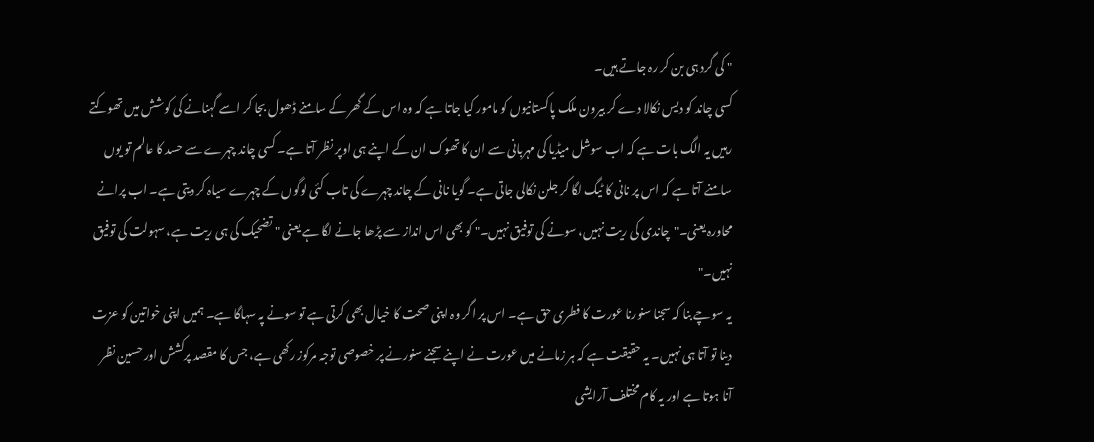" کی گرد ہی بن کر رہ جاتے ہیں۔
کسی چاند کو دیس نکالا دے کر بیرون ملک پاکستانیوں کو مامور کیا جاتا ہے کہ وہ اس کے گھر کے سامنے ڈھول بجا کر اسے گہنانے کی کوشش میں تھوکتے رہیں یہ الگ بات ہے کہ اب سوشل میڈیا کی مہربانی سے ان کا تھوک ان کے اپنے ہی اوپر نظر آتا ہے۔ کسی چاند چہرے سے حسد کا عالم تو یوں سامنے آتا ہے کہ اس پر نانی کا ٹیگ لگا کر جلن نکالی جاتی ہے۔ گویا نانی کے چاند چہرے کی تاب کئی لوگوں کے چہرے سیاہ کر دیتی ہے۔ اب پرانے محاورہ یعنی۔"چاندی کی ریت نہیں، سونے کی توفیق نہیں۔" کو بھی اس انداز سے پڑھا جانے لگا ہے یعنی " تضحیک کی ہی ریت ہے، سہولت کی توفیق نہیں۔"
یہ سوچے بنا کہ سجنا سنورنا عورت کا فطری حق ہے۔ اس پر اگر وہ اپنی صحت کا خیال بھی کرتی ہے تو سونے پہ سہاگا ہے۔ ہمیں اپنی خواتین کو عزت دینا تو آتا ہی نہیں۔ یہ حقیقت ہے کہ ہر زمانے میں عورت نے اپنے سجنے سنورنے پر خصوصی توجہ مرکوز رکھی ہے، جس کا مقصد پرکشش اور حسین نظر آنا ہوتا ہے اور یہ کام مختلف آرایشی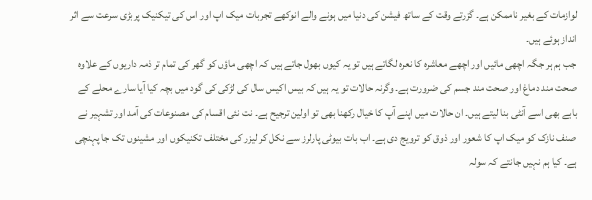لوازمات کے بغیر ناممکن ہے۔ گزرتے وقت کے ساتھ فیشن کی دنیا میں ہونے والے انوکھے تجربات میک اپ اور اس کی تیکنیک پربڑی سرعت سے اثر انداز ہوئے ہیں۔
جب ہم ہر جگہ اچھی مائیں اور اچھے معاشرہ کا نعرہ لگاتے ہیں تو یہ کیوں بھول جاتے ہیں کہ اچھی ماؤں کو گھر کی تمام تر ذمہ داریوں کے علاوہ صحت مند دماغ اور صحت مند جسم کی ضرورت ہے۔ وگرنہ حالات تو یہ ہیں کہ بیس اکیس سال کی لڑکی کی گود میں بچہ کیا آیا سارے محلے کے بابے بھی اسے آنٹی بنا لیتے ہیں۔ ان حالات میں اپنے آپ کا خیال رکھنا بھی تو اولین ترجیح ہے۔ نت نئی اقسام کی مصنوعات کی آمد اور تشہیر نے صنف نازک کو میک اپ کا شعور اور ذوق کو ترویج دی ہے۔ اب بات بیوٹی پارلرز سے نکل کر لیزر کی مختلف تکنیکوں اور مشینوں تک جا پہنچی ہے۔ کیا ہم نہیں جانتے کہ سولہ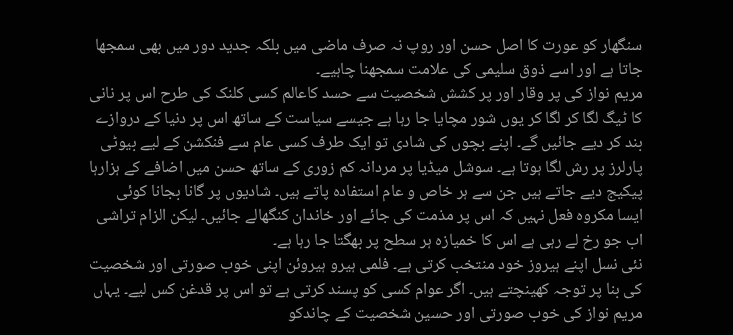سنگھار کو عورت کا اصل حسن اور روپ نہ صرف ماضی میں بلکہ جدید دور میں بھی سمجھا جاتا ہے اور اسے ذوق سلیمی کی علامت سمجھنا چاہیے۔
مریم نواز کی پر وقار اور پر کشش شخصیت سے حسد کاعالم کسی کلنک کی طرح اس پر نانی کا ٹیگ لگا کر لگا کر یوں شور مچایا جا رہا ہے جیسے سیاست کے ساتھ اس پر دنیا کے دروازے بند کر دیے جائیں گے۔ اپنے بچوں کی شادی تو ایک طرف کسی عام سے فنکشن کے لیے بیوٹی پارلرز پر رش لگا ہوتا ہے۔ سوشل میڈیا پر مردانہ کم زوری کے ساتھ حسن میں اضافے کے ہزارہا پیکیج دیے جاتے ہیں جن سے ہر خاص و عام استفادہ پاتے ہیں۔ شادیوں پر گانا بجانا کوئی ایسا مکروہ فعل نہیں کہ اس پر مذمت کی جائے اور خاندان کنگھالے جائیں۔ لیکن الزام تراشی اب جو رخ لے رہی ہے اس کا خمیازہ ہر سطح پر بھگتا جا رہا ہے۔
نئی نسل اپنے ہیروز خود منتخب کرتی ہے۔ فلمی ہیرو ہیروئن اپنی خوب صورتی اور شخصیت کی بنا پر توجہ کھینچتے ہیں۔ اگر عوام کسی کو پسند کرتی ہے تو اس پر قدغن کس لیے۔ یہاں مریم نواز کی خوب صورتی اور حسین شخصیت کے چاندکو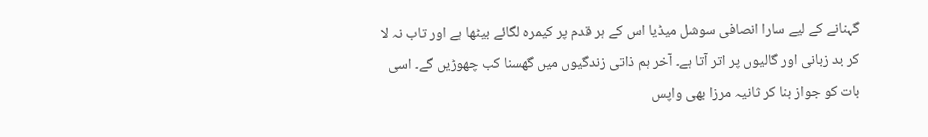گہنانے کے لیے سارا انصافی سوشل میڈیا اس کے ہر قدم پر کیمرہ لگائے بیٹھا ہے اور تاب نہ لا کر بد زبانی اور گالیوں پر اتر آتا ہے۔ آخر ہم ذاتی زندگیوں میں گھسنا کب چھوڑیں گے۔ اسی بات کو جواز بنا کر ثانیہ مرزا بھی واپس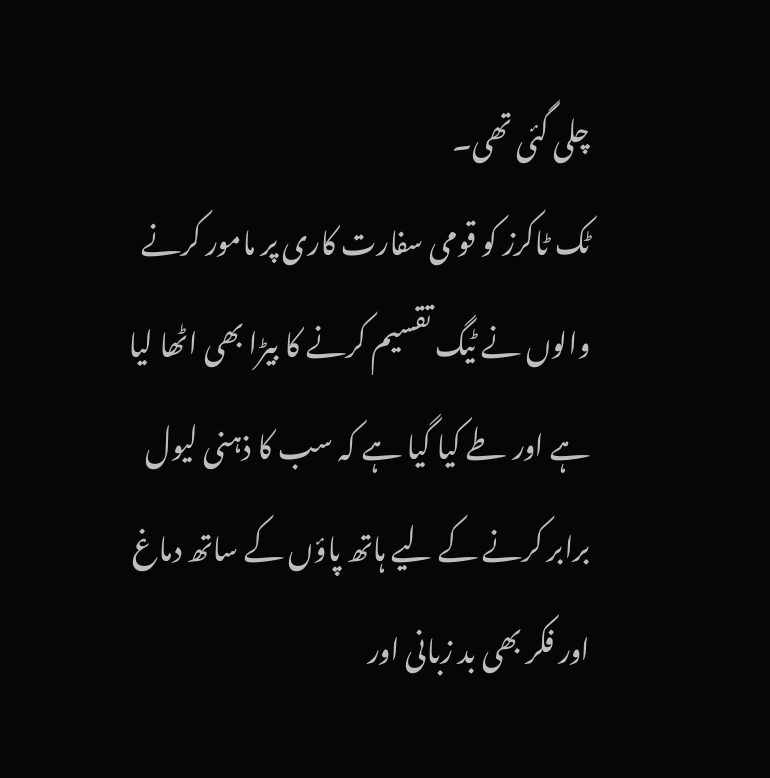چلی گئی تھی۔
ٹک ٹاکرز کو قومی سفارت کاری پر مامور کرنے والوں نے ٹیگ تقسیم کرنے کا بیڑا بھی اٹھا لیا ہے اور طے کیا گیا ہے کہ سب کا ذہنی لیول برابر کرنے کے لیے ہاتھ پاؤں کے ساتھ دماغ اور فکر بھی بد زبانی اور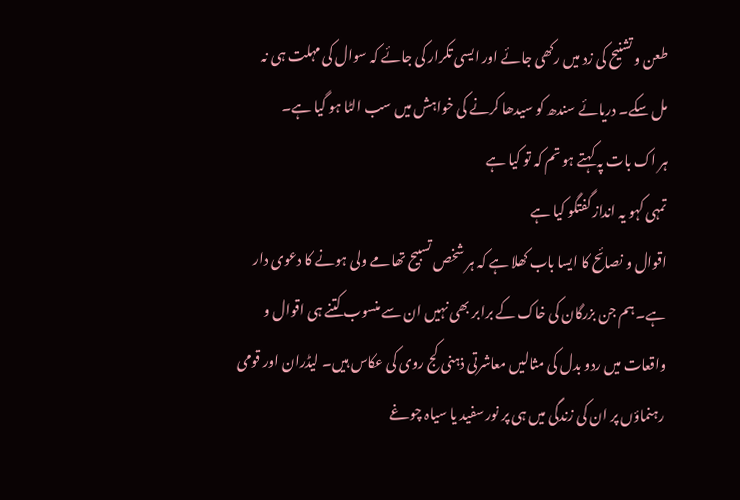طعن و تشنیح کی زد میں رکھی جائے اور ایسی تکرار کی جائے کہ سوال کی مہلت ہی نہ مل سکے۔ دریائے سندھ کو سیدھا کرنے کی خواہش میں سب الٹا ہو گیا ہے۔
ہر اک بات پہ کہتے ہو تم کہ تو کیا ہے
تمہی کہو یہ انداز گفتگو کیا ہے
اقوال و نصائح کا ایسا باب کھلا ہے کہ ہر شخص تسبیح تھامے ولی ہونے کا دعوی دار ہے۔ ہم جن بزرگان کی خاک کے برابر بھی نہیں ان سے منسوب کتنے ہی اقوال و واقعات میں ردو بدل کی مثالیں معاشرتی ذہنی کج روی کی عکاس ہیں۔ لیڈران اور قومی رہنماؤں پر ان کی زندگی میں ہی پر نور سفید یا سیاہ چوغے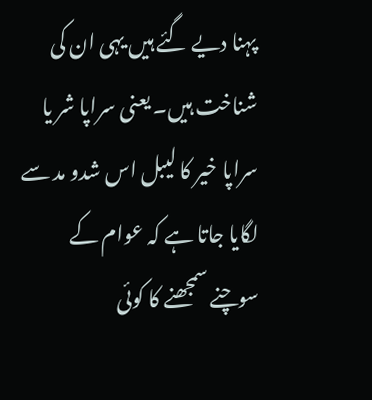پہنا دیے گئے ہیں یہی ان کی شناخت ہیں۔ یعنی سراپا شر یا سراپا خیر کا لیبل اس شدو مد سے لگایا جاتا ہے کہ عوام کے سوچنے سمجھنے کا کوئی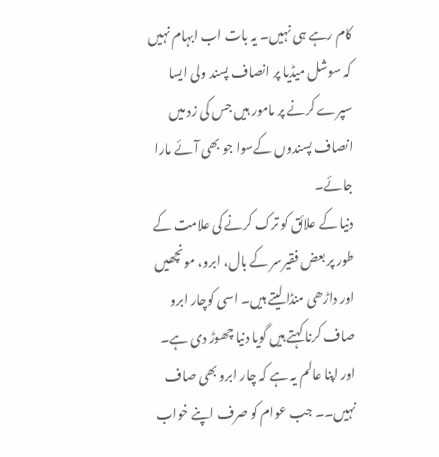کام رہے ہی نہیں۔ یہ بات اب ابہام نہیں کہ سوشل میڈیا پر انصاف پسند ولی ایسا سپرے کرنے پر مامور ہیں جس کی زد میں انصاف پسندوں کےسوا جو بھی آئے مارا جائے۔
دنیا کے علائق کو ترک کرنے کی علامت کے طور پر بعض فقیرسر کے بال، ابرو، مونچھیں اور داڑھی منڈا لیتے ہیں۔ اسی کوچار ابرو صاف کرنا کہتے ہیں گویا دنیا چھوڑ دی ہے۔ اور اپنا عالم یہ ہے کہ چار ابرو بھی صاف نہیں۔۔ جب عوام کو صرف اپنے خواب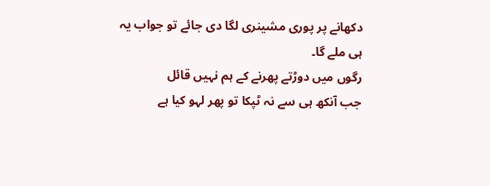دکھانے پر پوری مشینری لگا دی جائے تو جواب یہ ہی ملے گا۔
رگوں میں دوڑتے پھرنے کے ہم نہیں قائل
جب آنکھ ہی سے نہ ٹپکا تو پھر لہو کیا ہے